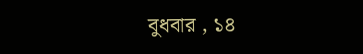বুধবার , ১৪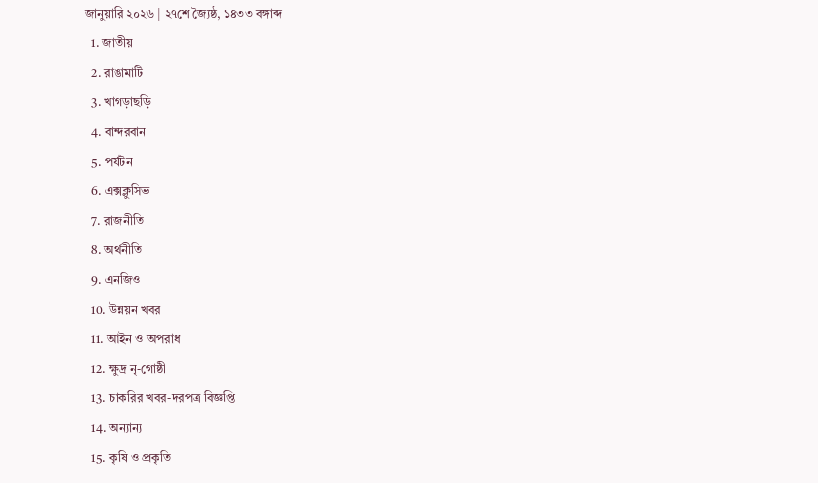জানুয়ারি ২০২৬ | ২৭শে জ্যৈষ্ঠ, ১৪৩৩ বঙ্গাব্দ
  1. জাতীয়
  2. রাঙামাটি
  3. খাগড়াছড়ি
  4. বান্দরবান
  5. পর্যটন
  6. এক্সক্লুসিভ
  7. রাজনীতি
  8. অর্থনীতি
  9. এনজিও
  10. উন্নয়ন খবর
  11. আইন ও অপরাধ
  12. ক্ষুদ্র নৃ-গোষ্ঠী
  13. চাকরির খবর-দরপত্র বিজ্ঞপ্তি
  14. অন্যান্য
  15. কৃষি ও প্রকৃতি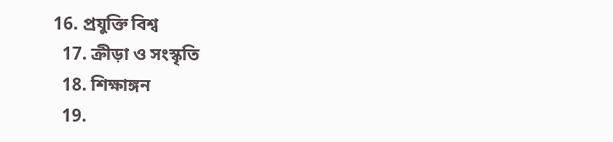16. প্রযুক্তি বিশ্ব
  17. ক্রীড়া ও সংস্কৃতি
  18. শিক্ষাঙ্গন
  19.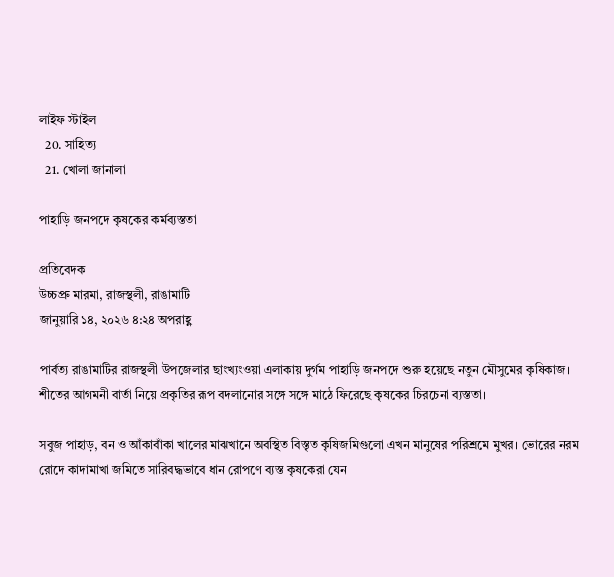লাইফ স্টাইল
  20. সাহিত্য
  21. খোলা জানালা

পাহাড়ি জনপদে কৃষকের কর্মব্যস্ততা

প্রতিবেদক
উচ্চপ্রু মারমা, রাজস্থলী, রাঙামাটি
জানুয়ারি ১৪, ২০২৬ ৪:২৪ অপরাহ্ণ

পার্বত্য রাঙামাটির রাজস্থলী উপজেলার ছাংখ্যংওয়া এলাকায় দুর্গম পাহাড়ি জনপদে শুরু হয়েছে নতুন মৌসুমের কৃষিকাজ। শীতের আগমনী বার্তা নিয়ে প্রকৃতির রূপ বদলানোর সঙ্গে সঙ্গে মাঠে ফিরেছে কৃষকের চিরচেনা ব্যস্ততা।

সবুজ পাহাড়, বন ও আঁকাবাঁকা খালের মাঝখানে অবস্থিত বিস্তৃত কৃষিজমিগুলো এখন মানুষের পরিশ্রমে মুখর। ভোরের নরম রোদে কাদামাখা জমিতে সারিবদ্ধভাবে ধান রোপণে ব্যস্ত কৃষকেরা যেন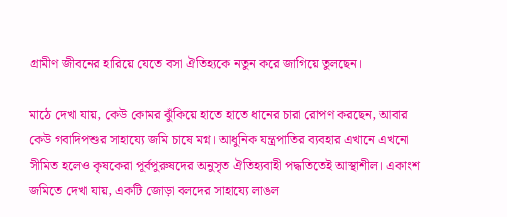গ্রামীণ জীবনের হারিয়ে যেতে বসা ঐতিহ্যকে নতুন করে জাগিয়ে তুলছেন।

মাঠে দেখা যায়, কেউ কোমর ঝুঁকিয়ে হাতে হাতে ধানের চারা রোপণ করছেন, আবার কেউ গবাদিপশুর সাহায্যে জমি চাষে মগ্ন। আধুনিক যন্ত্রপাতির ব্যবহার এখানে এখনো সীমিত হলেও কৃষকেরা পূর্বপুরুষদের অনুসৃত ঐতিহ্যবাহী পদ্ধতিতেই আস্থাশীল। একাংশ জমিতে দেখা যায়, একটি জোড়া বলদের সাহায্যে লাঙল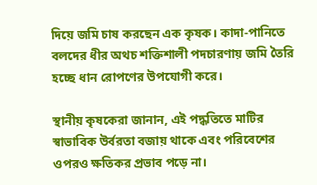দিয়ে জমি চাষ করছেন এক কৃষক। কাদা-পানিতে বলদের ধীর অথচ শক্তিশালী পদচারণায় জমি তৈরি হচ্ছে ধান রোপণের উপযোগী করে।

স্থানীয় কৃষকেরা জানান, এই পদ্ধতিতে মাটির স্বাভাবিক উর্বরতা বজায় থাকে এবং পরিবেশের ওপরও ক্ষতিকর প্রভাব পড়ে না।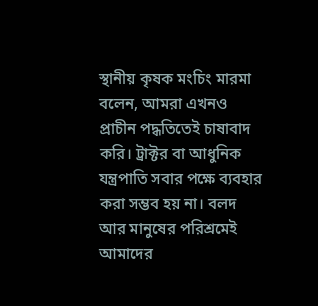স্থানীয় কৃষক মংচিং মারমা বলেন, আমরা এখনও প্রাচীন পদ্ধতিতেই চাষাবাদ করি। ট্রাক্টর বা আধুনিক যন্ত্রপাতি সবার পক্ষে ব্যবহার করা সম্ভব হয় না। বলদ আর মানুষের পরিশ্রমেই আমাদের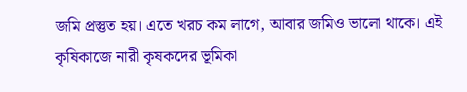জমি প্রস্তুত হয়। এতে খরচ কম লাগে, আবার জমিও ভালো থাকে। এই কৃষিকাজে নারী কৃষকদের ভূমিকা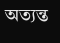অত্যন্ত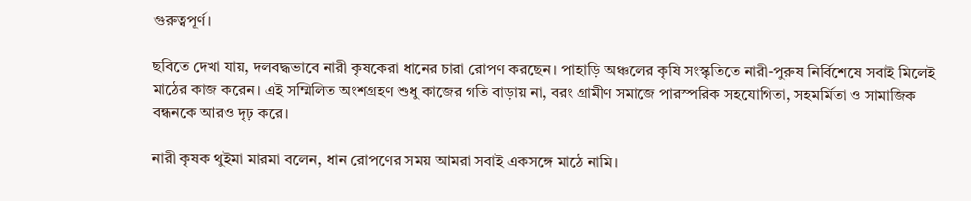গুরুত্বপূর্ণ।

ছবিতে দেখা যায়, দলবদ্ধভাবে নারী কৃষকেরা ধানের চারা রোপণ করছেন। পাহাড়ি অঞ্চলের কৃষি সংস্কৃতিতে নারী-পুরুষ নির্বিশেষে সবাই মিলেই মাঠের কাজ করেন। এই সম্মিলিত অংশগ্রহণ শুধু কাজের গতি বাড়ায় না, বরং গ্রামীণ সমাজে পারস্পরিক সহযোগিতা, সহমর্মিতা ও সামাজিক বন্ধনকে আরও দৃঢ় করে।

নারী কৃষক থুইমা মারমা বলেন, ধান রোপণের সময় আমরা সবাই একসঙ্গে মাঠে নামি।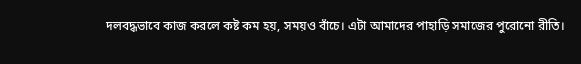দলবদ্ধভাবে কাজ করলে কষ্ট কম হয়, সময়ও বাঁচে। এটা আমাদের পাহাড়ি সমাজের পুরোনো রীতি।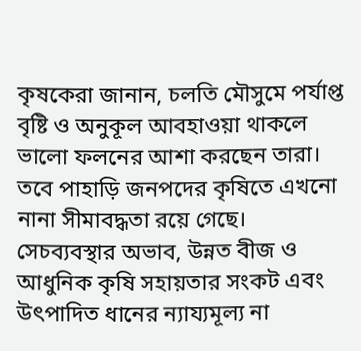কৃষকেরা জানান, চলতি মৌসুমে পর্যাপ্ত বৃষ্টি ও অনুকূল আবহাওয়া থাকলে ভালো ফলনের আশা করছেন তারা। তবে পাহাড়ি জনপদের কৃষিতে এখনো নানা সীমাবদ্ধতা রয়ে গেছে। সেচব্যবস্থার অভাব, উন্নত বীজ ও আধুনিক কৃষি সহায়তার সংকট এবং উৎপাদিত ধানের ন্যায্যমূল্য না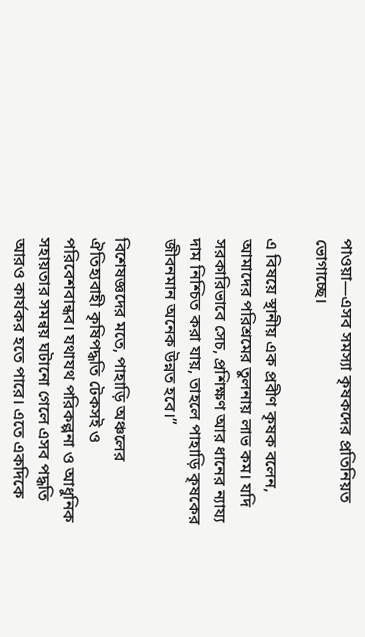পাওয়া—এসব সমস্যা কৃষকদের প্রতিনিয়ত ভোগাচ্ছে।

এ বিষয়ে স্থানীয় এক প্রবীণ কৃষক বলেন, আমাদের পরিশ্রমের তুলনায় লাভ কম। যদি সরকারিভাবে সেচ, প্রশিক্ষণ আর ধানের ন্যায্য দাম নিশ্চিত করা যায়, তাহলে পাহাড়ি কৃষকের জীবনমান অনেক উন্নত হবে।”

বিশেষজ্ঞদের মতে, পাহাড়ি অঞ্চলের ঐতিহ্যবাহী কৃষিপদ্ধতি টেকসই ও পরিবেশবান্ধব। যথাযথ পরিকল্পনা ও আধুনিক সহায়তার সমন্বয় ঘটানো গেলে এসব পদ্ধতি আরও কার্যকর হতে পারে। এতে একদিকে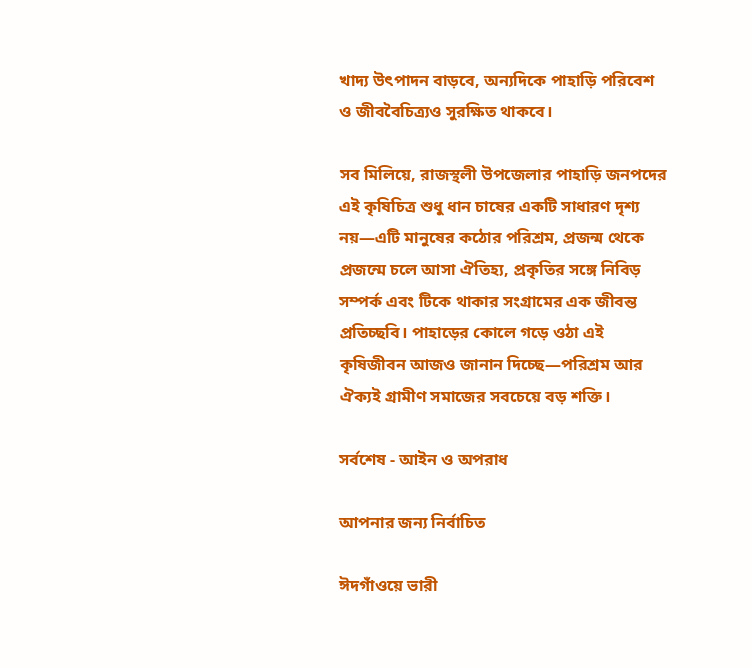খাদ্য উৎপাদন বাড়বে, অন্যদিকে পাহাড়ি পরিবেশ ও জীববৈচিত্র্যও সুরক্ষিত থাকবে।

সব মিলিয়ে, রাজস্থলী উপজেলার পাহাড়ি জনপদের এই কৃষিচিত্র শুধু ধান চাষের একটি সাধারণ দৃশ্য নয়—এটি মানুষের কঠোর পরিশ্রম, প্রজন্ম থেকে প্রজন্মে চলে আসা ঐতিহ্য, প্রকৃতির সঙ্গে নিবিড় সম্পর্ক এবং টিকে থাকার সংগ্রামের এক জীবন্ত প্রতিচ্ছবি। পাহাড়ের কোলে গড়ে ওঠা এই কৃষিজীবন আজও জানান দিচ্ছে—পরিশ্রম আর ঐক্যই গ্রামীণ সমাজের সবচেয়ে বড় শক্তি।

সর্বশেষ - আইন ও অপরাধ

আপনার জন্য নির্বাচিত

ঈদগাঁওয়ে ভারী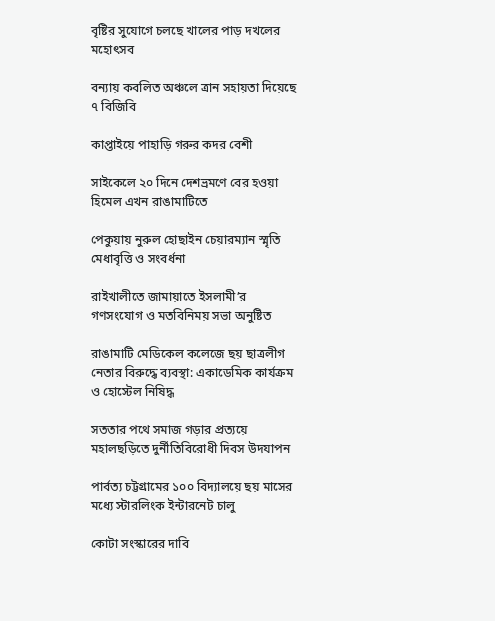বৃষ্টির সুযোগে চলছে খালের পাড় দখলের মহোৎসব

বন্যায় কবলিত অঞ্চলে ত্রান সহায়তা দিয়েছে ৭ বিজিবি

কাপ্তাইয়ে পাহাড়ি গরুর কদর বেশী

সাইকেলে ২০ দিনে দেশভ্রমণে বের হওয়া হিমেল এখন রাঙামাটিতে

পেকুয়ায় নুরুল হোছাইন চেয়ারম্যান স্মৃতি মেধাবৃত্তি ও সংবর্ধনা

রাইখালীতে জামায়াতে ইসলামী’র গণসংযোগ ও মতবিনিময় সভা অনুষ্টিত

রাঙামাটি মেডিকেল কলেজে ছয় ছাত্রলীগ নেতার বিরুদ্ধে ব্যবস্থা: একাডেমিক কার্যক্রম ও হোস্টেল নিষিদ্ধ

সততার পথে সমাজ গড়ার প্রত্যয়ে মহালছড়িতে দুর্নীতিবিরোধী দিবস উদযাপন

পার্বত্য চট্টগ্রামের ১০০ বিদ্যালয়ে ছয় মাসের মধ্যে স্টারলিংক ইন্টারনেট চালু

কোটা সংস্কারের দাবি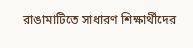রাঙামাটিতে সাধারণ শিক্ষার্থীদের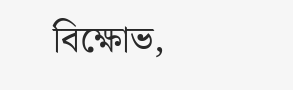বিক্ষোভ,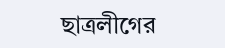ছাত্রলীগের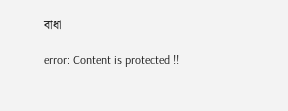বাধা

error: Content is protected !!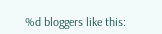%d bloggers like this: